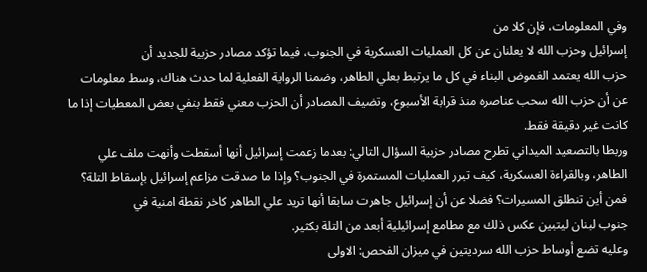وفي المعلومات، فإن كلا من
إسرائيل وحزب الله لا يعلنان عن كل العمليات العسكرية في الجنوب، فيما تؤكد مصادر حزبية للجديد أن
حزب الله يعتمد الغموض البناء في كل ما يرتبط بعلي الطاهر، وضمنا الرواية الفعلية لما حدث هناك، وسط معلومات عن أن حزب الله سحب عناصره منذ قرابة الأسبوع، وتضيف المصادر أن الحزب معني فقط بنفي بعض المعطيات إذا ما كانت غير دقيقة فقط.
وربطا بالتصعيد الميداني تطرح مصادر حزبية السؤال التالي: بعدما زعمت إسرائيل أنها أسقطت وأنهت ملف علي الطاهر، وبالقراءة العسكرية، كيف تبرر العمليات المستمرة في الجنوب؟ وإذا ما صدقت مزاعم إسرائيل بإسقاط التلة؟ فمن أين تنطلق المسيرات؟ فضلا عن أن إسرائيل جاهرت سابقا أنها تريد علي الطاهر كاخر نقطة امنية في
جنوب لبنان ليتبين عكس ذلك مع مطامع إسرائيلية أبعد من التلة بكثير.
وعليه تضع أوساط حزب الله سرديتين في ميزان الفحص: الاولى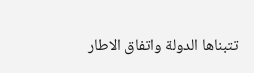تتبناها الدولة واتفاق الاطار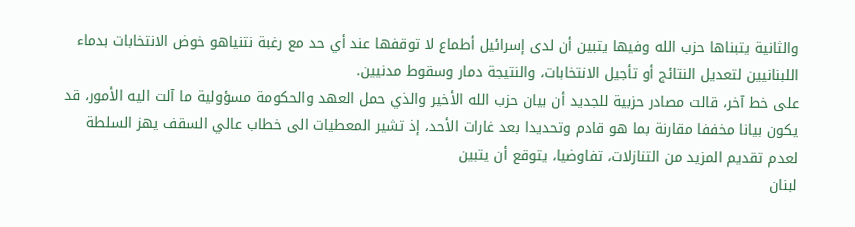والثانية يتبناها حزب الله وفيها يتبين أن لدى إسرائيل أطماع لا توقفها عند أي حد مع رغبة نتنياهو خوض الانتخابات بدماء اللبنانيين لتعديل النتائج أو تأجيل الانتخابات، والنتيجة دمار وسقوط مدنيين.
على خط آخر، قالت مصادر حزبية للجديد أن بيان حزب الله الأخير والذي حمل العهد والحكومة مسؤولية ما آلت اليه الأمور، قد يكون بيانا مخففا مقارنة بما هو قادم وتحديدا بعد غارات الأحد، إذ تشير المعطيات الى خطاب عالي السقف يهز السلطة لعدم تقديم المزيد من التنازلات، تفاوضيا، يتوقع أن يتبين
لبنان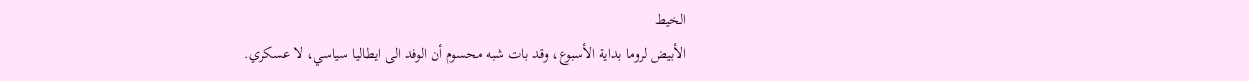الخيط
الأبيض لروما بداية الأسبوع، وقد بات شبه محسوم أن الوفد الى ايطاليا سياسي، لا عسكري.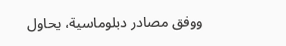ووفق مصادر دبلوماسية، يحاول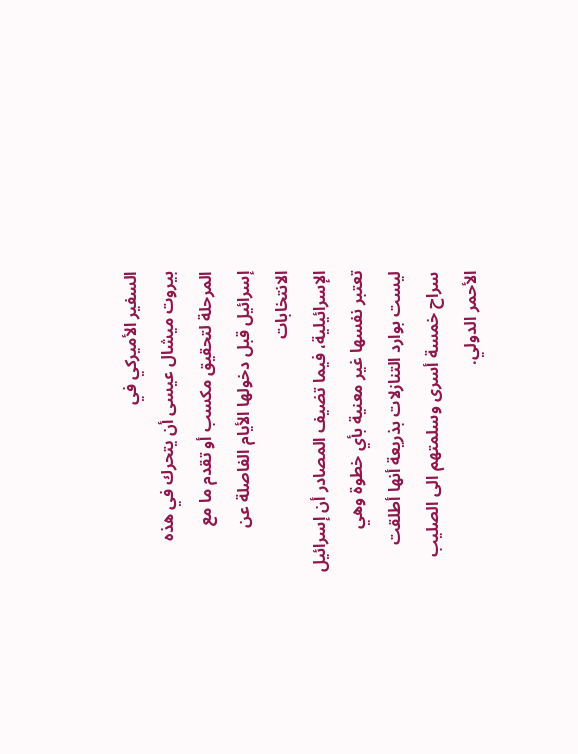السفير الأميركي في
بيروت ميشال عيسى أن يتحرك في هذه المرحلة لتحقيق مكسب أو تقدم ما مع إسرائيل قبل دخولها الأيام الفاصلة عن الانتخابات
الإسرائيلية، فيما تضيف المصادر أن إسرائيل تعتبر نفسها غير معنية بأي خطوة وهي ليست بوارد التنازلات بذريعة أنها أطلقت سراح خمسة أسرى وسلمتهم الى الصليب الأحمر الدولي.